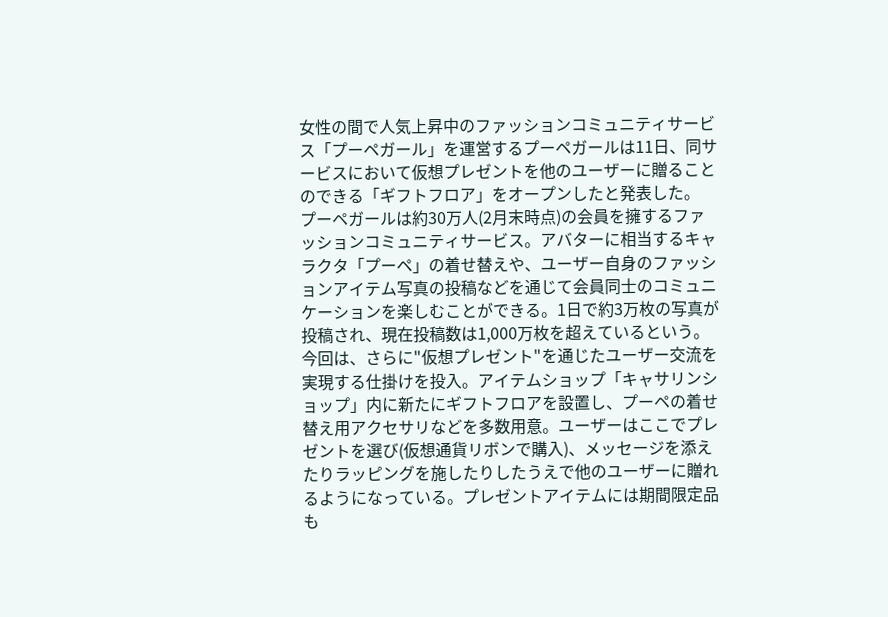女性の間で人気上昇中のファッションコミュニティサービス「プーペガール」を運営するプーペガールは11日、同サービスにおいて仮想プレゼントを他のユーザーに贈ることのできる「ギフトフロア」をオープンしたと発表した。
プーペガールは約30万人(2月末時点)の会員を擁するファッションコミュニティサービス。アバターに相当するキャラクタ「プーペ」の着せ替えや、ユーザー自身のファッションアイテム写真の投稿などを通じて会員同士のコミュニケーションを楽しむことができる。1日で約3万枚の写真が投稿され、現在投稿数は1,000万枚を超えているという。
今回は、さらに"仮想プレゼント"を通じたユーザー交流を実現する仕掛けを投入。アイテムショップ「キャサリンショップ」内に新たにギフトフロアを設置し、プーペの着せ替え用アクセサリなどを多数用意。ユーザーはここでプレゼントを選び(仮想通貨リボンで購入)、メッセージを添えたりラッピングを施したりしたうえで他のユーザーに贈れるようになっている。プレゼントアイテムには期間限定品も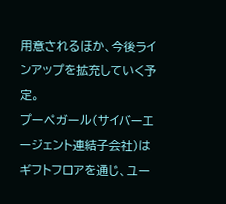用意されるほか、今後ラインアップを拡充していく予定。
プーペガール(サイバーエージェント連結子会社)はギフトフロアを通じ、ユー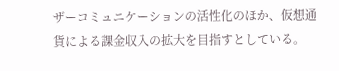ザーコミュニケーションの活性化のほか、仮想通貨による課金収入の拡大を目指すとしている。